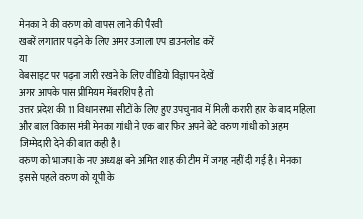मेनका ने की वरुण को वापस लाने की पैरवी
खबरें लगातार पढ़ने के लिए अमर उजाला एप डाउनलोड करें
या
वेबसाइट पर पढ़ना जारी रखने के लिए वीडियो विज्ञापन देखें
अगर आपके पास प्रीमियम मेंबरशिप है तो
उत्तर प्रदेश की 11 विधानसभा सीटों के लिए हुए उपचुनाव में मिली करारी हार के बाद महिला और बाल विकास मंत्री मेनका गांधी ने एक बार फिर अपने बेटे वरुण गांधी को अहम जिम्मेदारी देने की बात कही है।
वरुण को भाजपा के नए अध्यक्ष बने अमित शाह की टीम में जगह नहीं दी गई है। मेनका इससे पहले वरुण को यूपी के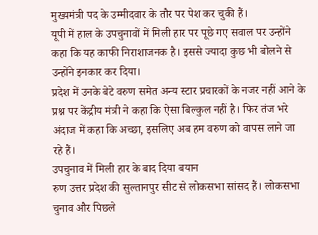मुख्यमंत्री पद के उम्मीदवार के तौर पर पेश कर चुकी हैं।
यूपी में हाल के उपचुनावों में मिली हार पर पूछे गए सवाल पर उन्होंने कहा कि यह काफी निराशाजनक है। इससे ज्यादा कुछ भी बोलने से उन्होंने इनकार कर दिया।
प्रदेश में उनके बेटे वरुण समेत अन्य स्टार प्रचारकों के नजर नहीं आने के प्रश्न पर केंद्रीय मंत्री ने कहा कि ऐसा बिल्कुल नहीं है। फिर तंज भरे अंदाज में कहा कि अच्छा, इसलिए अब हम वरुण को वापस लाने जा रहे हैं।
उपचुनाव में मिली हार के बाद दिया बयान
रुण उत्तर प्रदेश की सुल्तानपुर सीट से लोकसभा सांसद हैं। लोकसभा चुनाव और पिछले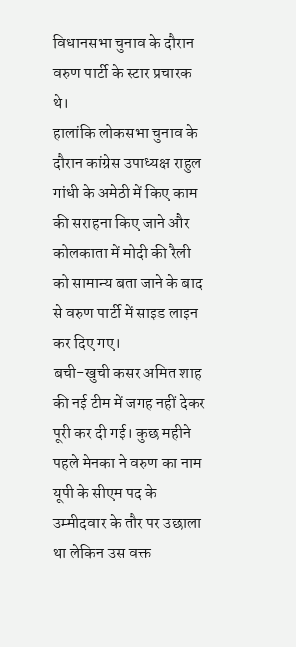विधानसभा चुनाव के दौरान वरुण पार्टी के स्टार प्रचारक थे।
हालांकि लोकसभा चुनाव के दौरान कांग्रेस उपाध्यक्ष राहुल गांधी के अमेठी में किए काम की सराहना किए जाने और कोलकाता में मोदी की रैली को सामान्य बता जाने के बाद से वरुण पार्टी में साइड लाइन कर दिए गए।
बची-खुची कसर अमित शाह की नई टीम में जगह नहीं देकर पूरी कर दी गई। कुछ महीने पहले मेनका ने वरुण का नाम यूपी के सीएम पद के उम्मीदवार के तौर पर उछाला था लेकिन उस वक्त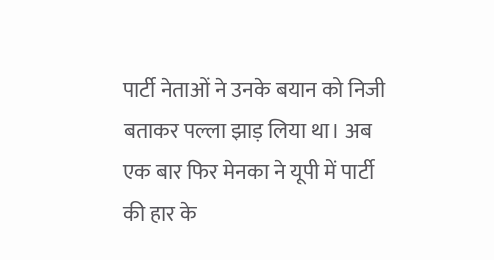पार्टी नेताओं ने उनके बयान को निजी बताकर पल्ला झाड़ लिया था। अब एक बार फिर मेनका ने यूपी में पार्टी की हार के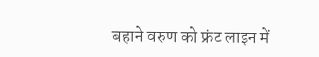बहाने वरुण को फ्रंट लाइन में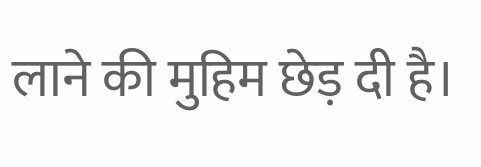लाने की मुहिम छेड़ दी है।